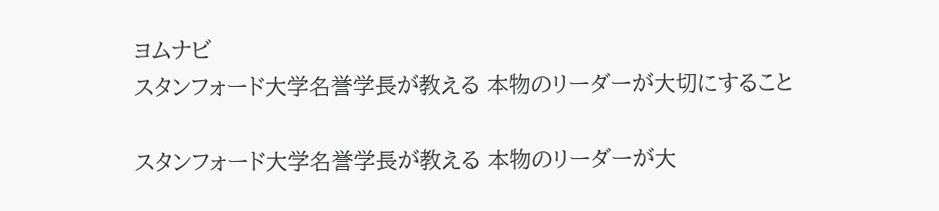ヨムナビ
スタンフォード大学名誉学長が教える 本物のリーダーが大切にすること

スタンフォード大学名誉学長が教える 本物のリーダーが大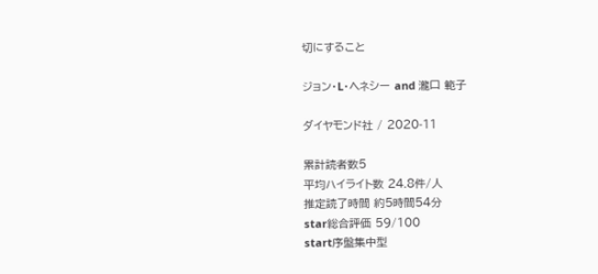切にすること

ジョン・L・ヘネシー and 瀧口 範子

ダイヤモンド社 / 2020-11

累計読者数5
平均ハイライト数 24.8件/人
推定読了時間 約5時間54分
star総合評価 59/100
start序盤集中型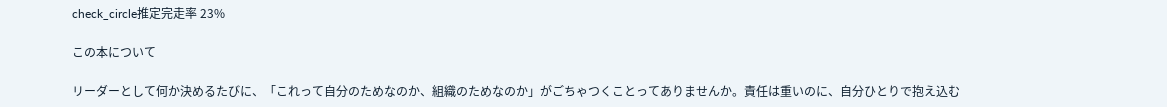check_circle推定完走率 23%

この本について

リーダーとして何か決めるたびに、「これって自分のためなのか、組織のためなのか」がごちゃつくことってありませんか。責任は重いのに、自分ひとりで抱え込む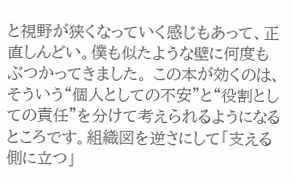と視野が狭くなっていく感じもあって、正直しんどい。僕も似たような壁に何度もぶつかってきました。 この本が効くのは、そういう“個人としての不安”と“役割としての責任”を分けて考えられるようになるところです。組織図を逆さにして「支える側に立つ」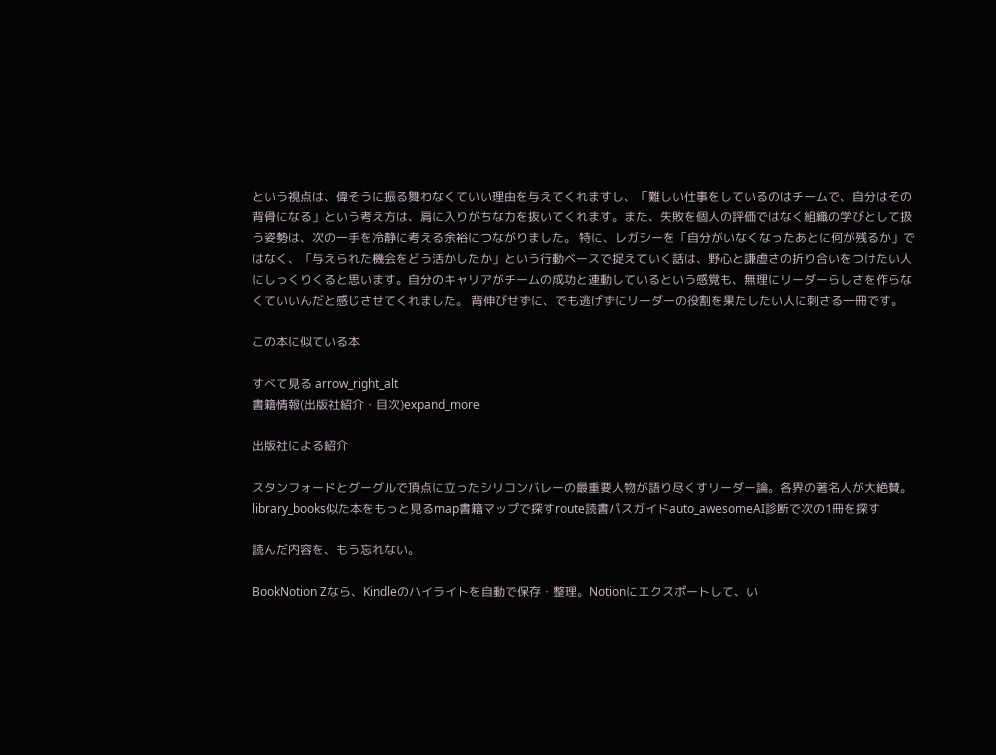という視点は、偉そうに振る舞わなくていい理由を与えてくれますし、「難しい仕事をしているのはチームで、自分はその背骨になる」という考え方は、肩に入りがちな力を抜いてくれます。また、失敗を個人の評価ではなく組織の学びとして扱う姿勢は、次の一手を冷静に考える余裕につながりました。 特に、レガシーを「自分がいなくなったあとに何が残るか」ではなく、「与えられた機会をどう活かしたか」という行動ベースで捉えていく話は、野心と謙虚さの折り合いをつけたい人にしっくりくると思います。自分のキャリアがチームの成功と連動しているという感覚も、無理にリーダーらしさを作らなくていいんだと感じさせてくれました。 背伸びせずに、でも逃げずにリーダーの役割を果たしたい人に刺さる一冊です。

この本に似ている本

すべて見る arrow_right_alt
書籍情報(出版社紹介・目次)expand_more

出版社による紹介

スタンフォードとグーグルで頂点に立ったシリコンバレーの最重要人物が語り尽くすリーダー論。各界の著名人が大絶賛。
library_books似た本をもっと見るmap書籍マップで探すroute読書パスガイドauto_awesomeAI診断で次の1冊を探す

読んだ内容を、もう忘れない。

BookNotion Zなら、Kindleのハイライトを自動で保存・整理。Notionにエクスポートして、い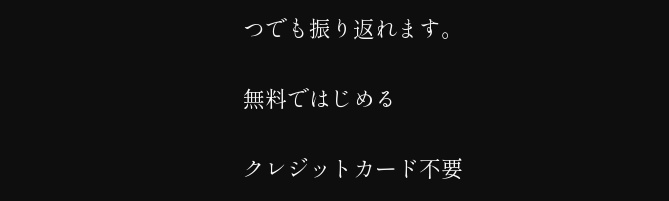つでも振り返れます。

無料ではじめる

クレジットカード不要